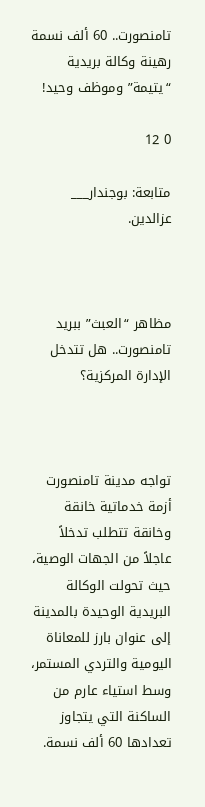تامنصورت.. 60 ألف نسمة رهينة وكالة بريدية “يتيمة” وموظف وحيد!

0 12

متابعة: بوجندار___ عزالدين.



مظاهر “العبث” ببريد تامنصورت.. هل تتدخل الإدارة المركزية؟



تواجه مدينة تامنصورت أزمة خدماتية خانقة وخانقة تتطلب تدخلاً عاجلاً من الجهات الوصية، حيث تحولت الوكالة البريدية الوحيدة بالمدينة إلى عنوان بارز للمعاناة اليومية والتردي المستمر، وسط استياء عارم من الساكنة التي يتجاوز تعدادها 60 ألف نسمة.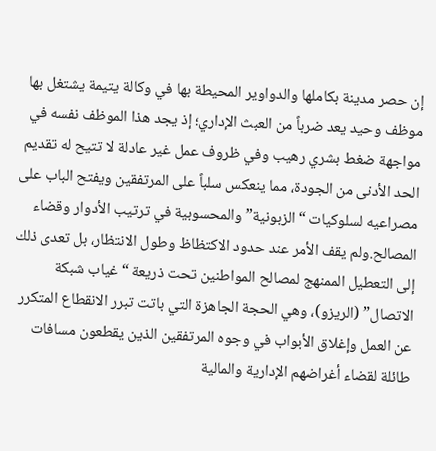إن حصر مدينة بكاملها والدواوير المحيطة بها في وكالة يتيمة يشتغل بها موظف وحيد يعد ضرباً من العبث الإداري؛ إذ يجد هذا الموظف نفسه في مواجهة ضغط بشري رهيب وفي ظروف عمل غير عادلة لا تتيح له تقديم الحد الأدنى من الجودة، مما ينعكس سلباً على المرتفقين ويفتح الباب على مصراعيه لسلوكيات “الزبونية” والمحسوبية في ترتيب الأدوار وقضاء المصالح.ولم يقف الأمر عند حدود الاكتظاظ وطول الانتظار، بل تعدى ذلك إلى التعطيل الممنهج لمصالح المواطنين تحت ذريعة “غياب شبكة الاتصال” (الريزو)، وهي الحجة الجاهزة التي باتت تبرر الانقطاع المتكرر عن العمل وإغلاق الأبواب في وجوه المرتفقين الذين يقطعون مسافات طائلة لقضاء أغراضهم الإدارية والمالية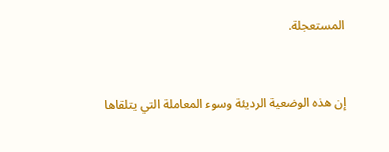المستعجلة.



إن هذه الوضعية الرديئة وسوء المعاملة التي يتلقاها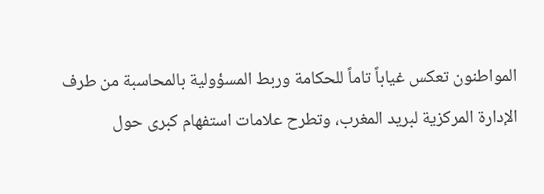المواطنون تعكس غياباً تاماً للحكامة وربط المسؤولية بالمحاسبة من طرف الإدارة المركزية لبريد المغرب، وتطرح علامات استفهام كبرى حول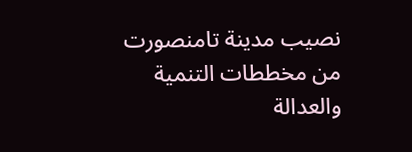نصيب مدينة تامنصورت من مخططات التنمية والعدالة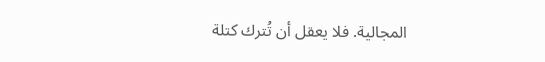المجالية. فلا يعقل أن تُترك كتلة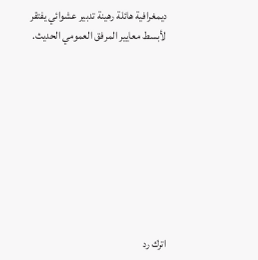ديمغرافية هائلة رهينة تدبير عشوائي يفتقر لأبسط معايير المرفق العمومي الحديث.









اترك رد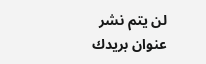لن يتم نشر عنوان بريدك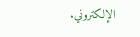الإلكتروني.